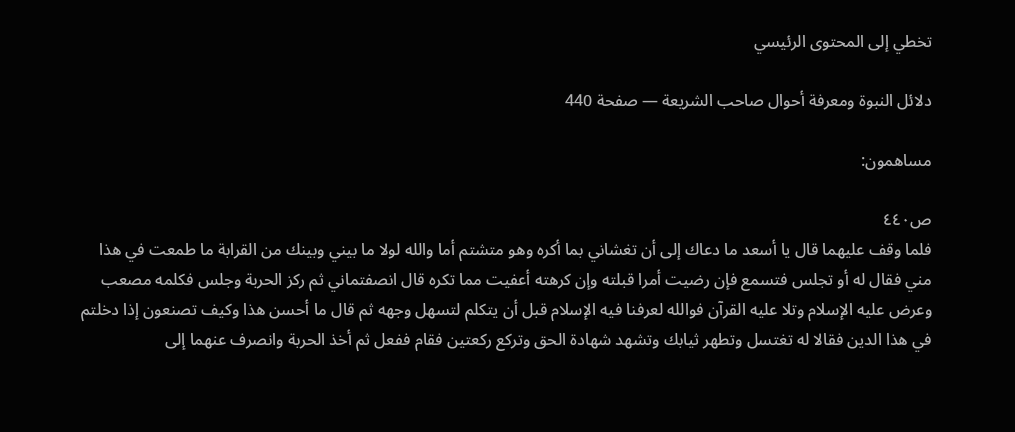تخطي إلى المحتوى الرئيسي

دلائل النبوة ومعرفة أحوال صاحب الشريعة — صفحة 440

مساهمون:

ص٤٤٠
فلما وقف عليهما قال يا أسعد ما دعاك إلى أن تغشاني بما أكره وهو متشتم أما والله لولا ما بيني وبينك من القرابة ما طمعت في هذا مني فقال له أو تجلس فتسمع فإن رضيت أمرا قبلته وإن كرهته أعفيت مما تكره قال انصفتماني ثم ركز الحربة وجلس فكلمه مصعب وعرض عليه الإسلام وتلا عليه القرآن فوالله لعرفنا فيه الإسلام قبل أن يتكلم لتسهل وجهه ثم قال ما أحسن هذا وكيف تصنعون إذا دخلتم في هذا الدين فقالا له تغتسل وتطهر ثيابك وتشهد شهادة الحق وتركع ركعتين فقام ففعل ثم أخذ الحربة وانصرف عنهما إلى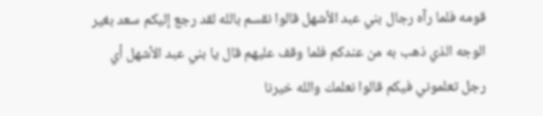قومه فلما رآه رجال بني عبد الأشهل قالوا نقسم بالله لقد رجع إليكم سعد بغير الوجه الذي ذهب به من عندكم فلما وقف عليهم قال يا بني عبد الأشهل أي رجل تعلموني فيكم قالوا نعلمك والله خيرنا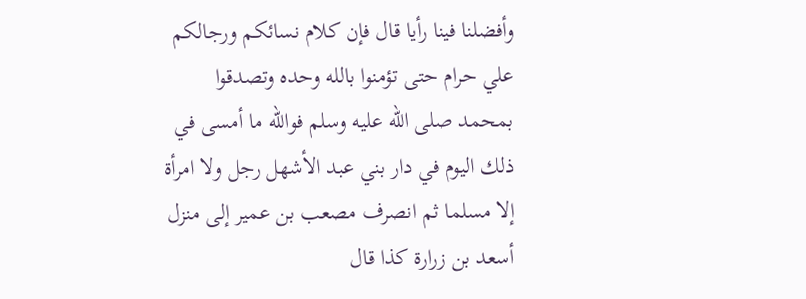وأفضلنا فينا رأيا قال فإن كلام نسائكم ورجالكم علي حرام حتى تؤمنوا بالله وحده وتصدقوا بمحمد صلى الله عليه وسلم فوالله ما أمسى في ذلك اليوم في دار بني عبد الأشهل رجل ولا امرأة إلا مسلما ثم انصرف مصعب بن عمير إلى منزل أسعد بن زرارة كذا قال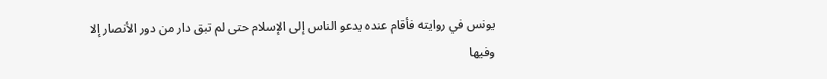يونس في روايته فأقام عنده يدعو الناس إلى الإسلام حتى لم تبق دار من دور الأنصار إلا وفيها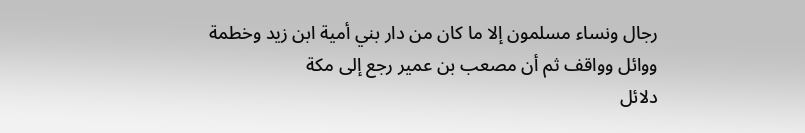رجال ونساء مسلمون إلا ما كان من دار بني أمية ابن زيد وخطمة ووائل وواقف ثم أن مصعب بن عمير رجع إلى مكة
دلائل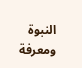النبوة ومعرفة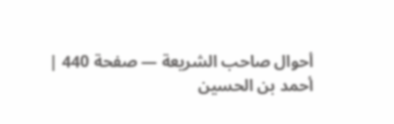أحوال صاحب الشريعة — صفحة 440 | أحمد بن الحسين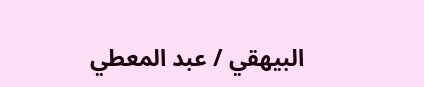البيهقي / عبد المعطي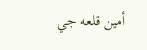أمين قلعه جي